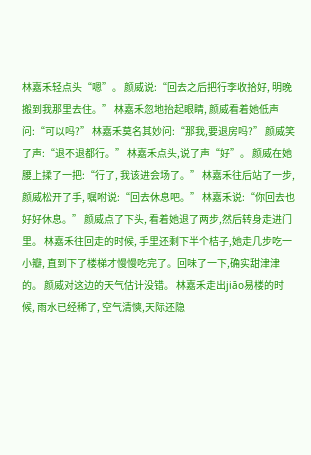林嘉禾轻点头“嗯”。 颜威说:“回去之后把行李收拾好, 明晚搬到我那里去住。” 林嘉禾忽地抬起眼睛, 颜威看着她低声问:“可以吗?” 林嘉禾莫名其妙问:“那我,要退房吗?” 颜威笑了声:“退不退都行。” 林嘉禾点头,说了声“好”。 颜威在她腰上揉了一把:“行了, 我该进会场了。” 林嘉禾往后站了一步,颜威松开了手, 嘱咐说:“回去休息吧。” 林嘉禾说:“你回去也好好休息。” 颜威点了下头, 看着她退了两步,然后转身走进门里。 林嘉禾往回走的时候, 手里还剩下半个桔子,她走几步吃一小瓣, 直到下了楼梯才慢慢吃完了。回味了一下,确实甜津津的。 颜威对这边的天气估计没错。 林嘉禾走出jiāo易楼的时候, 雨水已经稀了, 空气清慡,天际还隐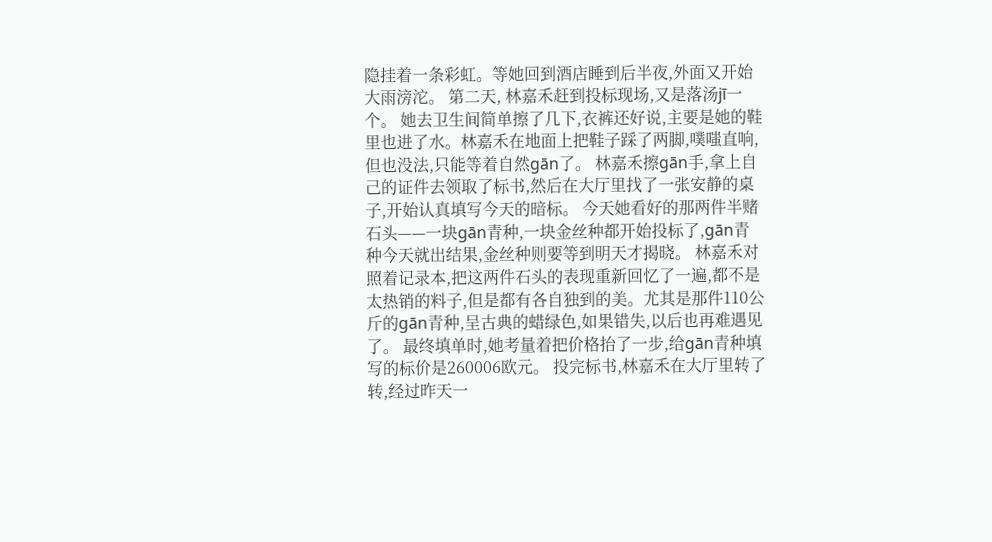隐挂着一条彩虹。等她回到酒店睡到后半夜,外面又开始大雨滂沱。 第二天, 林嘉禾赶到投标现场,又是落汤jī一个。 她去卫生间简单擦了几下,衣裤还好说,主要是她的鞋里也进了水。林嘉禾在地面上把鞋子踩了两脚,噗嗤直响,但也没法,只能等着自然gān了。 林嘉禾擦gān手,拿上自己的证件去领取了标书,然后在大厅里找了一张安静的桌子,开始认真填写今天的暗标。 今天她看好的那两件半赌石头——一块gān青种,一块金丝种都开始投标了,gān青种今天就出结果,金丝种则要等到明天才揭晓。 林嘉禾对照着记录本,把这两件石头的表现重新回忆了一遍,都不是太热销的料子,但是都有各自独到的美。尤其是那件110公斤的gān青种,呈古典的蜡绿色,如果错失,以后也再难遇见了。 最终填单时,她考量着把价格抬了一步,给gān青种填写的标价是260006欧元。 投完标书,林嘉禾在大厅里转了转,经过昨天一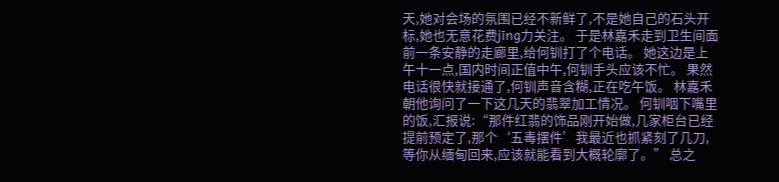天,她对会场的氛围已经不新鲜了,不是她自己的石头开标,她也无意花费jīng力关注。 于是林嘉禾走到卫生间面前一条安静的走廊里,给何钏打了个电话。 她这边是上午十一点,国内时间正值中午,何钏手头应该不忙。 果然电话很快就接通了,何钏声音含糊,正在吃午饭。 林嘉禾朝他询问了一下这几天的翡翠加工情况。 何钏咽下嘴里的饭,汇报说:“那件红翡的饰品刚开始做,几家柜台已经提前预定了,那个‘五毒摆件’我最近也抓紧刻了几刀,等你从缅甸回来,应该就能看到大概轮廓了。” 总之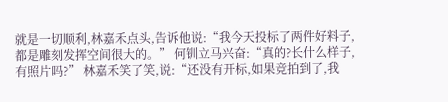就是一切顺利,林嘉禾点头,告诉他说:“我今天投标了两件好料子,都是雕刻发挥空间很大的。” 何钏立马兴奋:“真的?长什么样子,有照片吗?” 林嘉禾笑了笑,说:“还没有开标,如果竞拍到了,我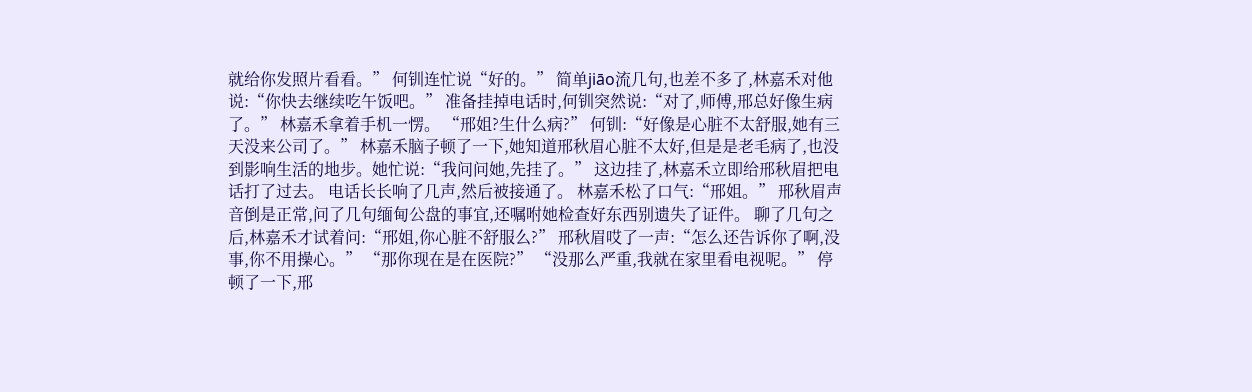就给你发照片看看。” 何钏连忙说“好的。” 简单jiāo流几句,也差不多了,林嘉禾对他说:“你快去继续吃午饭吧。” 准备挂掉电话时,何钏突然说:“对了,师傅,邢总好像生病了。” 林嘉禾拿着手机一愣。 “邢姐?生什么病?” 何钏:“好像是心脏不太舒服,她有三天没来公司了。” 林嘉禾脑子顿了一下,她知道邢秋眉心脏不太好,但是是老毛病了,也没到影响生活的地步。她忙说:“我问问她,先挂了。” 这边挂了,林嘉禾立即给邢秋眉把电话打了过去。 电话长长响了几声,然后被接通了。 林嘉禾松了口气:“邢姐。” 邢秋眉声音倒是正常,问了几句缅甸公盘的事宜,还嘱咐她检查好东西别遗失了证件。 聊了几句之后,林嘉禾才试着问:“邢姐,你心脏不舒服么?” 邢秋眉哎了一声:“怎么还告诉你了啊,没事,你不用操心。” “那你现在是在医院?” “没那么严重,我就在家里看电视呢。” 停顿了一下,邢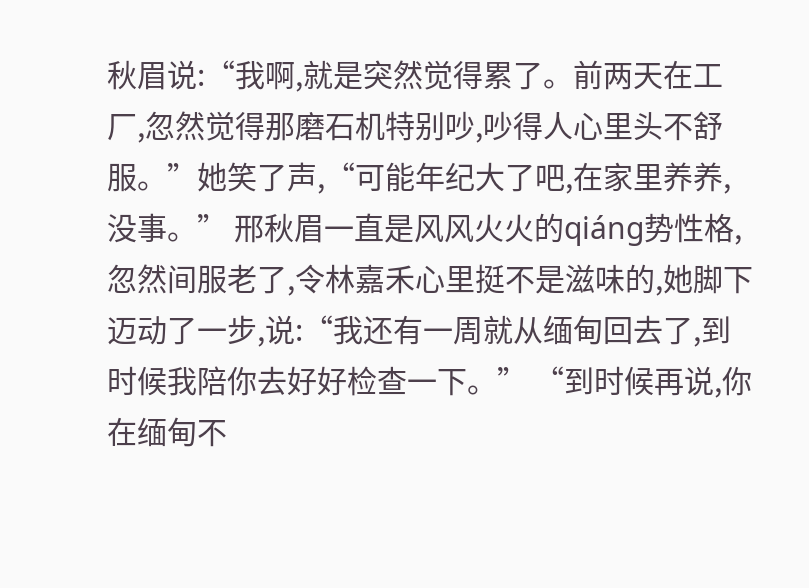秋眉说:“我啊,就是突然觉得累了。前两天在工厂,忽然觉得那磨石机特别吵,吵得人心里头不舒服。”她笑了声,“可能年纪大了吧,在家里养养,没事。” 邢秋眉一直是风风火火的qiáng势性格,忽然间服老了,令林嘉禾心里挺不是滋味的,她脚下迈动了一步,说:“我还有一周就从缅甸回去了,到时候我陪你去好好检查一下。” “到时候再说,你在缅甸不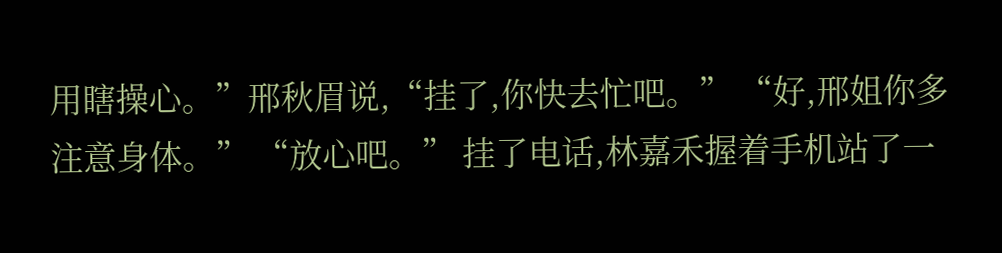用瞎操心。”邢秋眉说,“挂了,你快去忙吧。” “好,邢姐你多注意身体。” “放心吧。” 挂了电话,林嘉禾握着手机站了一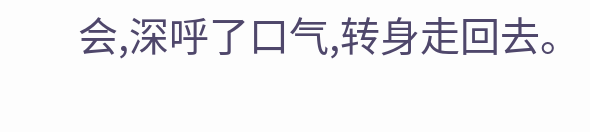会,深呼了口气,转身走回去。